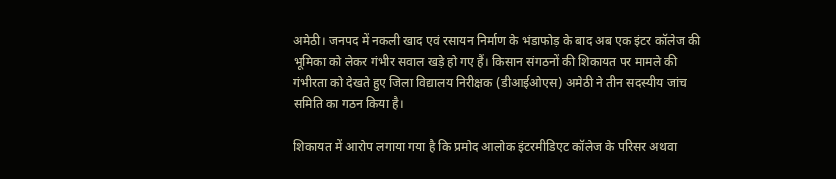अमेठी। जनपद में नकली खाद एवं रसायन निर्माण के भंडाफोड़ के बाद अब एक इंटर कॉलेज की भूमिका को लेकर गंभीर सवाल खड़े हो गए हैं। किसान संगठनों की शिकायत पर मामले की गंभीरता को देखते हुए जिला विद्यालय निरीक्षक (डीआईओएस) अमेठी ने तीन सदस्यीय जांच समिति का गठन किया है।

शिकायत में आरोप लगाया गया है कि प्रमोद आलोक इंटरमीडिएट कॉलेज के परिसर अथवा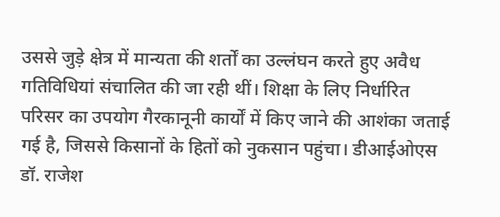उससे जुड़े क्षेत्र में मान्यता की शर्तों का उल्लंघन करते हुए अवैध गतिविधियां संचालित की जा रही थीं। शिक्षा के लिए निर्धारित परिसर का उपयोग गैरकानूनी कार्यों में किए जाने की आशंका जताई गई है, जिससे किसानों के हितों को नुकसान पहुंचा। डीआईओएस डॉ. राजेश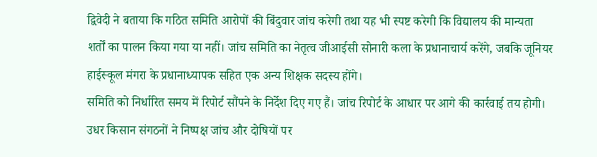द्विवेदी ने बताया कि गठित समिति आरोपों की बिंदुवार जांच करेगी तथा यह भी स्पष्ट करेगी कि विद्यालय की मान्यता शर्तों का पालन किया गया या नहीं। जांच समिति का नेतृत्व जीआईसी सोनारी कला के प्रधानाचार्य करेंगे, जबकि जूनियर हाईस्कूल मंगरा के प्रधानाध्यापक सहित एक अन्य शिक्षक सदस्य होंगे।
समिति को निर्धारित समय में रिपोर्ट सौंपने के निर्देश दिए गए हैं। जांच रिपोर्ट के आधार पर आगे की कार्रवाई तय होगी। उधर किसान संगठनों ने निष्पक्ष जांच और दोषियों पर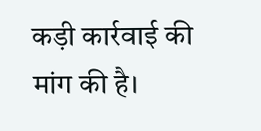कड़ी कार्रवाई की मांग की है।